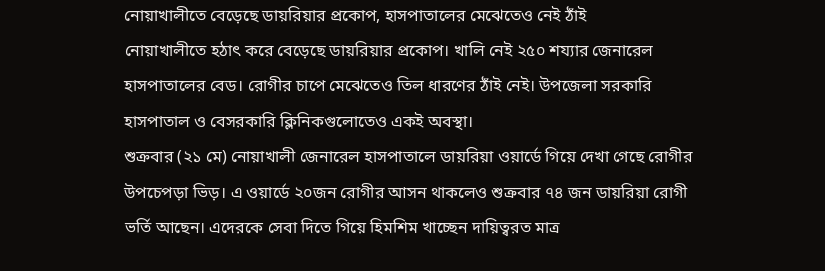নোয়াখালীতে বেড়েছে ডায়রিয়ার প্রকোপ, হাসপাতালের মেঝেতেও নেই ঠাঁই
নোয়াখালীতে হঠাৎ করে বেড়েছে ডায়রিয়ার প্রকোপ। খালি নেই ২৫০ শয্যার জেনারেল হাসপাতালের বেড। রোগীর চাপে মেঝেতেও তিল ধারণের ঠাঁই নেই। উপজেলা সরকারি হাসপাতাল ও বেসরকারি ক্লিনিকগুলোতেও একই অবস্থা।
শুক্রবার (২১ মে) নোয়াখালী জেনারেল হাসপাতালে ডায়রিয়া ওয়ার্ডে গিয়ে দেখা গেছে রোগীর উপচেপড়া ভিড়। এ ওয়ার্ডে ২০জন রোগীর আসন থাকলেও শুক্রবার ৭৪ জন ডায়রিয়া রোগী ভর্তি আছেন। এদেরকে সেবা দিতে গিয়ে হিমশিম খাচ্ছেন দায়িত্বরত মাত্র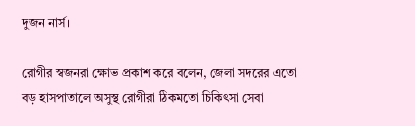দুজন নার্স।

রোগীর স্বজনরা ক্ষোভ প্রকাশ করে বলেন, জেলা সদরের এতো বড় হাসপাতালে অসুস্থ রোগীরা ঠিকমতো চিকিৎসা সেবা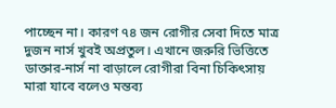পাচ্ছেন না। কারণ ৭৪ জন রোগীর সেবা দিতে মাত্র দুজন নার্স খুবই অপ্রতুল। এখানে জরুরি ভিত্তিতে ডাক্তার-নার্স না বাড়ালে রোগীরা বিনা চিকিৎসায় মারা যাবে বলেও মন্তব্য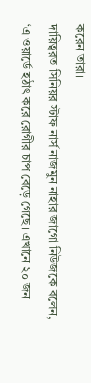করেন তারা।
দায়িত্বরত সিনিয়র স্টাফ নার্স নাজমুন নাহার জাগো নিউজকে বলেন, ‘এ ওয়ার্ডে হঠাৎ করে রোগীর চাপ বেড়ে গেছে। এখানে ২০ জন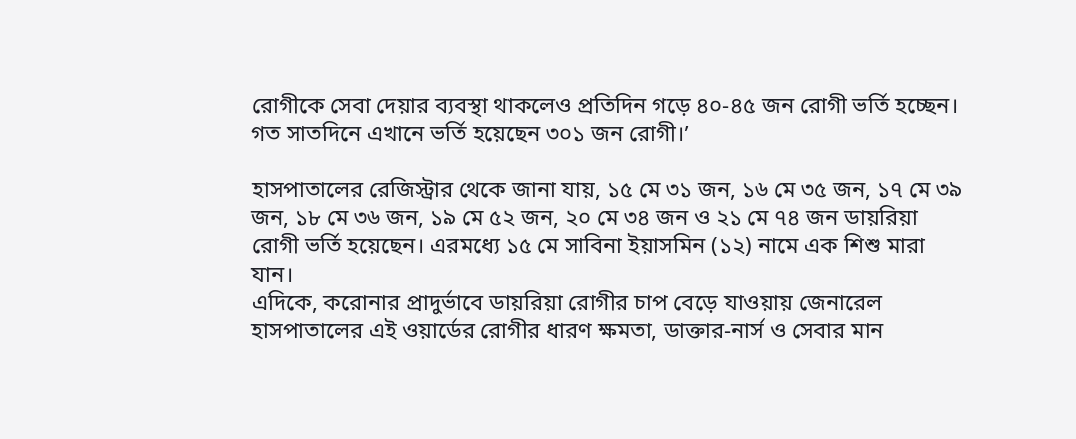রোগীকে সেবা দেয়ার ব্যবস্থা থাকলেও প্রতিদিন গড়ে ৪০-৪৫ জন রোগী ভর্তি হচ্ছেন। গত সাতদিনে এখানে ভর্তি হয়েছেন ৩০১ জন রোগী।’

হাসপাতালের রেজিস্ট্রার থেকে জানা যায়, ১৫ মে ৩১ জন, ১৬ মে ৩৫ জন, ১৭ মে ৩৯ জন, ১৮ মে ৩৬ জন, ১৯ মে ৫২ জন, ২০ মে ৩৪ জন ও ২১ মে ৭৪ জন ডায়রিয়া রোগী ভর্তি হয়েছেন। এরমধ্যে ১৫ মে সাবিনা ইয়াসমিন (১২) নামে এক শিশু মারা যান।
এদিকে, করোনার প্রাদুর্ভাবে ডায়রিয়া রোগীর চাপ বেড়ে যাওয়ায় জেনারেল হাসপাতালের এই ওয়ার্ডের রোগীর ধারণ ক্ষমতা, ডাক্তার-নার্স ও সেবার মান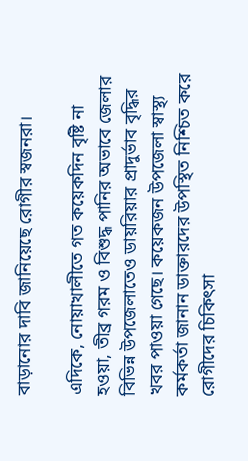বাড়ানোর দাবি জানিয়েছে রোগীর স্বজনরা।

এদিকে, নোয়াখালীতে গত কয়েকদিন বৃষ্টি না হওয়া, তীব্র গরম ও বিশুদ্ধ পানির অভাবে জেলার বিভিন্ন উপজেলাতেও ডায়রিয়ার প্রাদুর্ভাব বৃদ্ধির খবর পাওয়া গেছে। কয়েকজন উপজেলা স্বাস্থ্য কর্মকর্তা জানান ডাক্তারদের উপস্থিত নিশ্চিত করে রোগীদের চিকিৎসা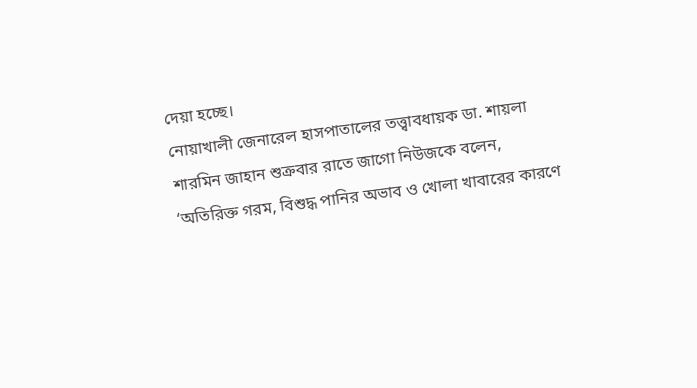দেয়া হচ্ছে।
নোয়াখালী জেনারেল হাসপাতালের তত্ত্বাবধায়ক ডা. শায়লা শারমিন জাহান শুক্রবার রাতে জাগো নিউজকে বলেন, ‘অতিরিক্ত গরম, বিশুদ্ধ পানির অভাব ও খোলা খাবারের কারণে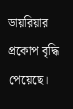ডায়রিয়ার প্রকোপ বৃদ্ধি পেয়েছে।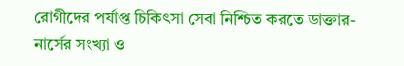রোগীদের পর্যাপ্ত চিকিৎসা সেবা নিশ্চিত করতে ডাক্তার-নার্সের সংখ্যা ও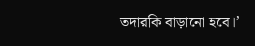তদারকি বাড়ানো হবে।’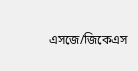এসজে/জিকেএস